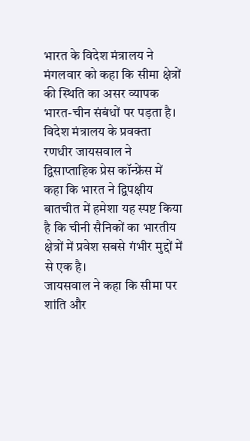भारत के विदेश मंत्रालय ने मंगलवार को कहा कि सीमा क्षेत्रों की स्थिति का असर व्यापक भारत-चीन संबंधों पर पड़ता है। विदेश मंत्रालय के प्रवक्ता रणधीर जायसवाल ने द्विसाप्ताहिक प्रेस कॉन्फ्रेंस में कहा कि भारत ने द्विपक्षीय बातचीत में हमेशा यह स्पष्ट किया है कि चीनी सैनिकों का भारतीय क्षेत्रों में प्रवेश सबसे गंभीर मुद्दों में से एक है।
जायसवाल ने कहा कि सीमा पर शांति और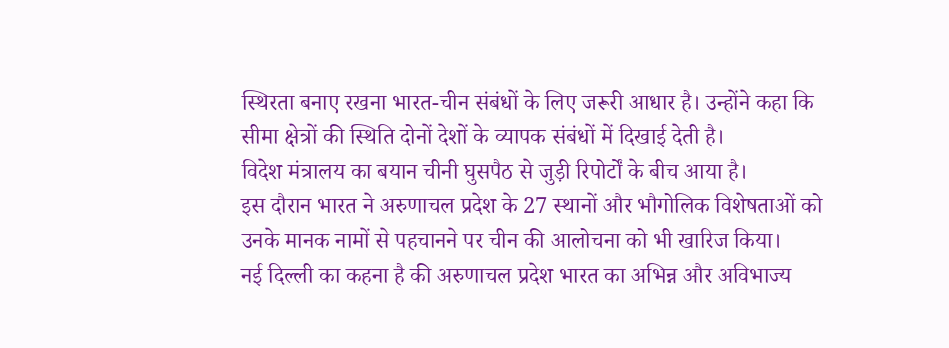स्थिरता बनाए रखना भारत-चीन संबंधों के लिए जरूरी आधार है। उन्होंने कहा कि सीमा क्षेत्रों की स्थिति दोनों देशों के व्यापक संबंधों में दिखाई देती है।
विदेश मंत्रालय का बयान चीनी घुसपैठ से जुड़ी रिपोर्टों के बीच आया है।
इस दौरान भारत ने अरुणाचल प्रदेश के 27 स्थानों और भौगोलिक विशेषताओं को उनके मानक नामों से पहचानने पर चीन की आलोचना को भी खारिज किया।
नई दिल्ली का कहना है की अरुणाचल प्रदेश भारत का अभिन्न और अविभाज्य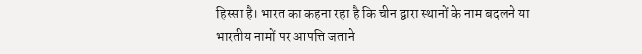हिस्सा है। भारत का कहना रहा है कि चीन द्वारा स्थानों के नाम बदलने या भारतीय नामों पर आपत्ति जताने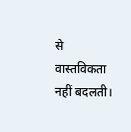से वास्तविकता नहीं बदलती।